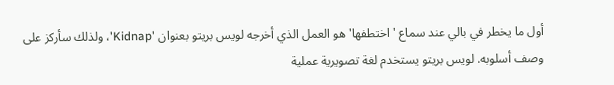أول ما يخطر في بالي عند سماع 'اختطفها' هو العمل الذي أخرجه لويس بريتو بعنوان 'Kidnap'، ولذلك سأركز على وصف أسلوبه. لويس بريتو يستخدم لغة تصويرية عملية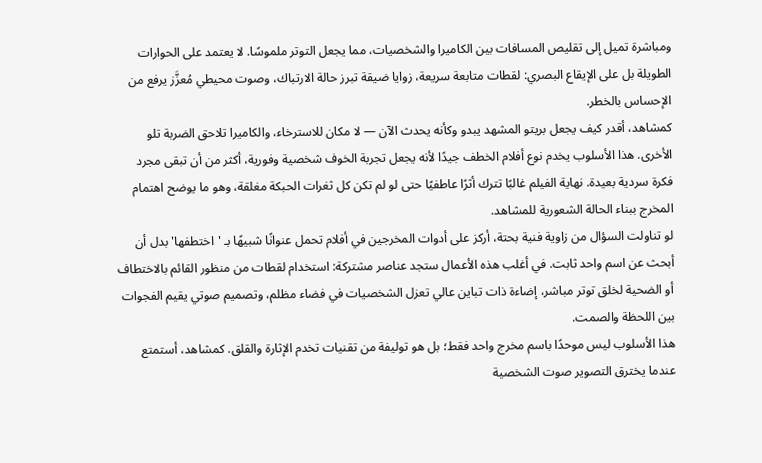ومباشرة تميل إلى تقليص المسافات بين الكاميرا والشخصيات، مما يجعل التوتر ملموسًا. لا يعتمد على الحوارات الطويلة بل على الإيقاع البصري: لقطات متابعة سريعة، زوايا ضيقة تبرز حالة الارتباك، وصوت محيطي مُعزَّز يرفع من الإحساس بالخطر.
كمشاهد، أقدر كيف يجعل بريتو المشهد يبدو وكأنه يحدث الآن — لا مكان للاسترخاء، والكاميرا تلاحق الضربة تلو الأخرى. هذا الأسلوب يخدم نوع أفلام الخطف جيدًا لأنه يجعل تجربة الخوف شخصية وفورية، أكثر من أن تبقى مجرد فكرة سردية بعيدة. نهاية الفيلم غالبًا تترك أثرًا عاطفيًا حتى لو لم تكن كل ثغرات الحبكة مغلقة، وهو ما يوضح اهتمام المخرج ببناء الحالة الشعورية للمشاهد.
لو تناولت السؤال من زاوية فنية بحتة، أركز على أدوات المخرجين في أفلام تحمل عنوانًا شبيهًا بـ 'اختطفها' بدل أن أبحث عن اسم واحد ثابت. في أغلب هذه الأعمال ستجد عناصر مشتركة: استخدام لقطات من منظور القائم بالاختطاف أو الضحية لخلق توتر مباشر، إضاءة ذات تباين عالي تعزل الشخصيات في فضاء مظلم، وتصميم صوتي يقيم الفجوات بين اللحظة والصمت.
هذا الأسلوب ليس موحدًا باسم مخرج واحد فقط؛ بل هو توليفة من تقنيات تخدم الإثارة والقلق. كمشاهد، أستمتع عندما يخترق التصوير صوت الشخصية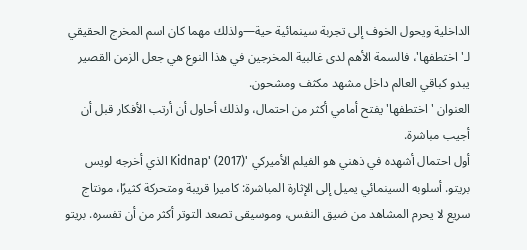الداخلية ويحول الخوف إلى تجربة سينمائية حية—ولذلك مهما كان اسم المخرج الحقيقي لـ'اختطفها'، فالسمة الأهم لدى غالبية المخرجين في هذا النوع هي جعل الزمن القصير يبدو كباقي العالم داخل مشهد مكثف ومشحون.
العنوان 'اختطفها' يفتح أمامي أكثر من احتمال، ولذلك أحاول أن أرتب الأفكار قبل أن أجيب مباشرة.
أول احتمال أشهده في ذهني هو الفيلم الأميركي 'Kidnap' (2017) الذي أخرجه لويس بريتو. أسلوبه السينمائي يميل إلى الإثارة المباشرة: كاميرا قريبة ومتحركة كثيرًا، مونتاج سريع لا يحرم المشاهد من ضيق النفس، وموسيقى تصعد التوتر أكثر من أن تفسره. بريتو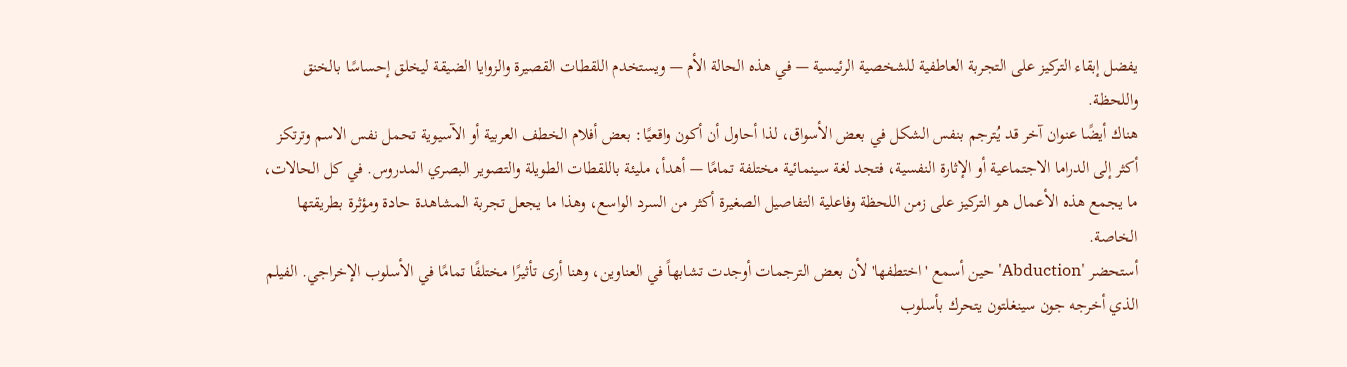يفضل إبقاء التركيز على التجربة العاطفية للشخصية الرئيسية — في هذه الحالة الأم — ويستخدم اللقطات القصيرة والزوايا الضيقة ليخلق إحساسًا بالخنق واللحظة.
هناك أيضًا عنوان آخر قد يُترجم بنفس الشكل في بعض الأسواق، لذا أحاول أن أكون واقعيًا: بعض أفلام الخطف العربية أو الآسيوية تحمل نفس الاسم وترتكز أكثر إلى الدراما الاجتماعية أو الإثارة النفسية، فتجد لغة سينمائية مختلفة تمامًا — أهدأ، مليئة باللقطات الطويلة والتصوير البصري المدروس. في كل الحالات، ما يجمع هذه الأعمال هو التركيز على زمن اللحظة وفاعلية التفاصيل الصغيرة أكثر من السرد الواسع، وهذا ما يجعل تجربة المشاهدة حادة ومؤثرة بطريقتها الخاصة.
أستحضر 'Abduction' حين أسمع 'اختطفها' لأن بعض الترجمات أوجدت تشابهاً في العناوين، وهنا أرى تأثيرًا مختلفًا تمامًا في الأسلوب الإخراجي. الفيلم الذي أخرجه جون سينغلتون يتحرك بأسلوب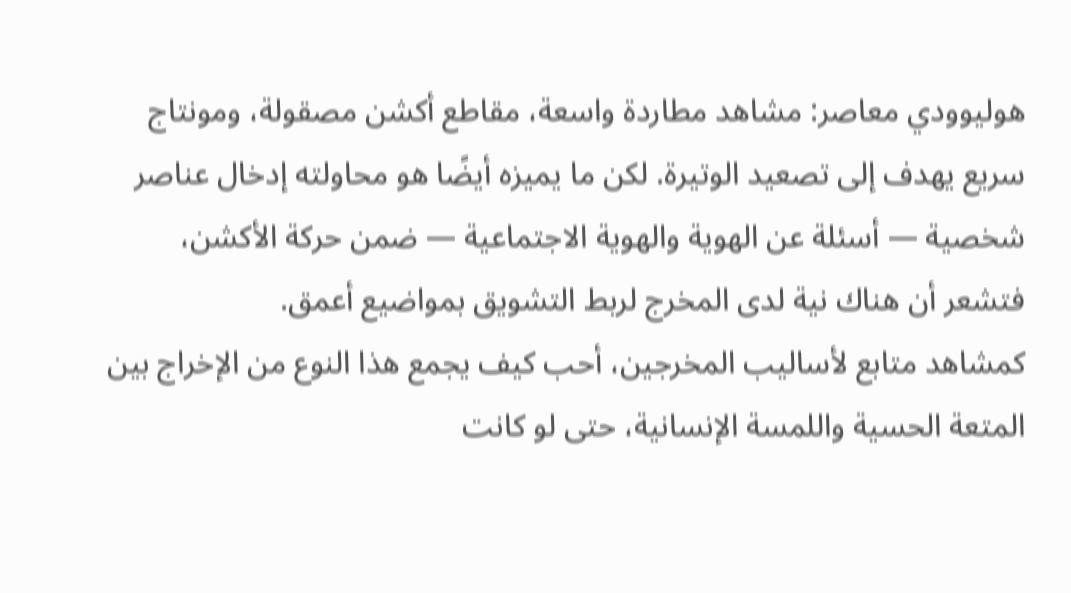هوليوودي معاصر: مشاهد مطاردة واسعة، مقاطع أكشن مصقولة، ومونتاج سريع يهدف إلى تصعيد الوتيرة. لكن ما يميزه أيضًا هو محاولته إدخال عناصر شخصية — أسئلة عن الهوية والهوية الاجتماعية — ضمن حركة الأكشن، فتشعر أن هناك نية لدى المخرج لربط التشويق بمواضيع أعمق.
كمشاهد متابع لأساليب المخرجين، أحب كيف يجمع هذا النوع من الإخراج بين المتعة الحسية واللمسة الإنسانية، حتى لو كانت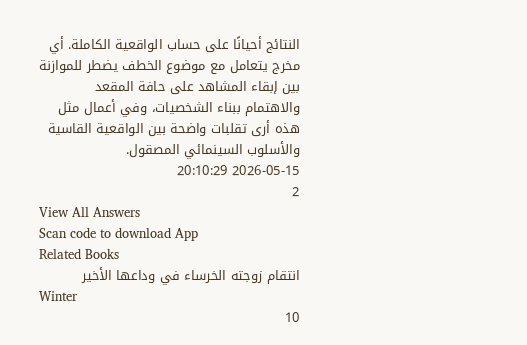النتائج أحيانًا على حساب الواقعية الكاملة. أي مخرج يتعامل مع موضوع الخطف يضطر للموازنة بين إبقاء المشاهد على حافة المقعد والاهتمام ببناء الشخصيات، وفي أعمال مثل هذه أرى تقلبات واضحة بين الواقعية القاسية والأسلوب السينمائي المصقول.
2026-05-15 20:10:29
2
View All Answers
Scan code to download App
Related Books
انتقام زوجته الخرساء في وداعها الأخير
Winter
10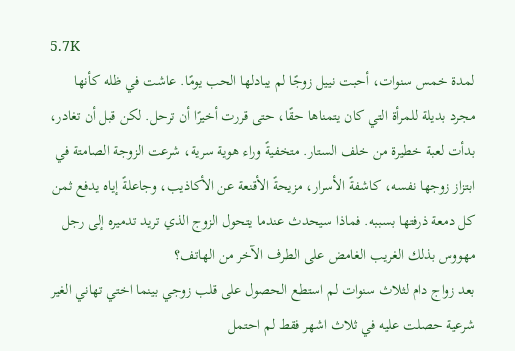5.7K
لمدة خمس سنوات، أحبت نييل زوجًا لم يبادلها الحب يومًا. عاشت في ظله كأنها مجرد بديلة للمرأة التي كان يتمناها حقًا، حتى قررت أخيرًا أن ترحل. لكن قبل أن تغادر، بدأت لعبة خطيرة من خلف الستار. متخفيةً وراء هوية سرية، شرعت الزوجة الصامتة في ابتزاز زوجها نفسه، كاشفةً الأسرار، مزيحةً الأقنعة عن الأكاذيب، وجاعلةً إياه يدفع ثمن كل دمعة ذرفتها بسببه. فماذا سيحدث عندما يتحول الزوج الذي تريد تدميره إلى رجل مهووس بذلك الغريب الغامض على الطرف الآخر من الهاتف؟
بعد زواج دام لثلاث سنوات لم استطع الحصول على قلب زوجي بينما اختي تهاني الغير شرعية حصلت عليه في ثلاث اشهر فقط لم احتمل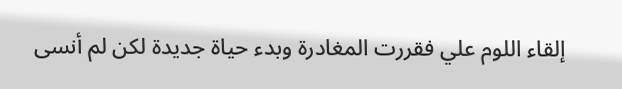إلقاء اللوم علي فقررت المغادرة وبدء حياة جديدة لكن لم أنسى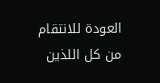العودة للانتقام من كل اللذين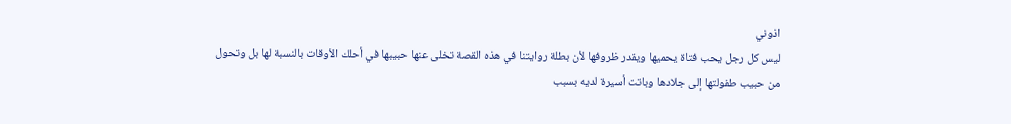اذوني
ليس كل رجل يحب فتاة يحميها ويقدر ظروفها لأن بطلة روايتنا في هذه القصة تخلى عنها حبيبها في أحلك الأوقات بالنسبة لها بل وتحول من حبيب طفولتها إلى جلادها وباتت أسيرة لديه بسبب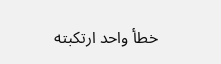خطأ واحد ارتكبته